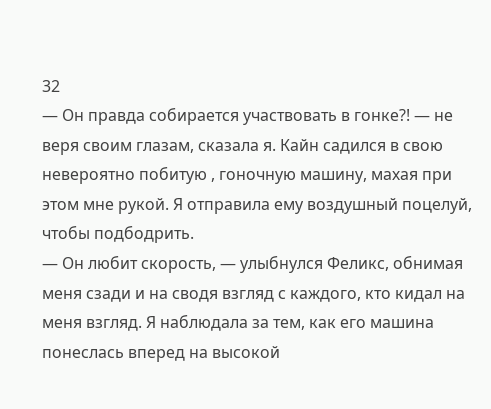32
— Он правда собирается участвовать в гонке?! — не веря своим глазам, сказала я. Кайн садился в свою невероятно побитую , гоночную машину, махая при этом мне рукой. Я отправила ему воздушный поцелуй, чтобы подбодрить.
— Он любит скорость, — улыбнулся Феликс, обнимая меня сзади и на сводя взгляд с каждого, кто кидал на меня взгляд. Я наблюдала за тем, как его машина понеслась вперед на высокой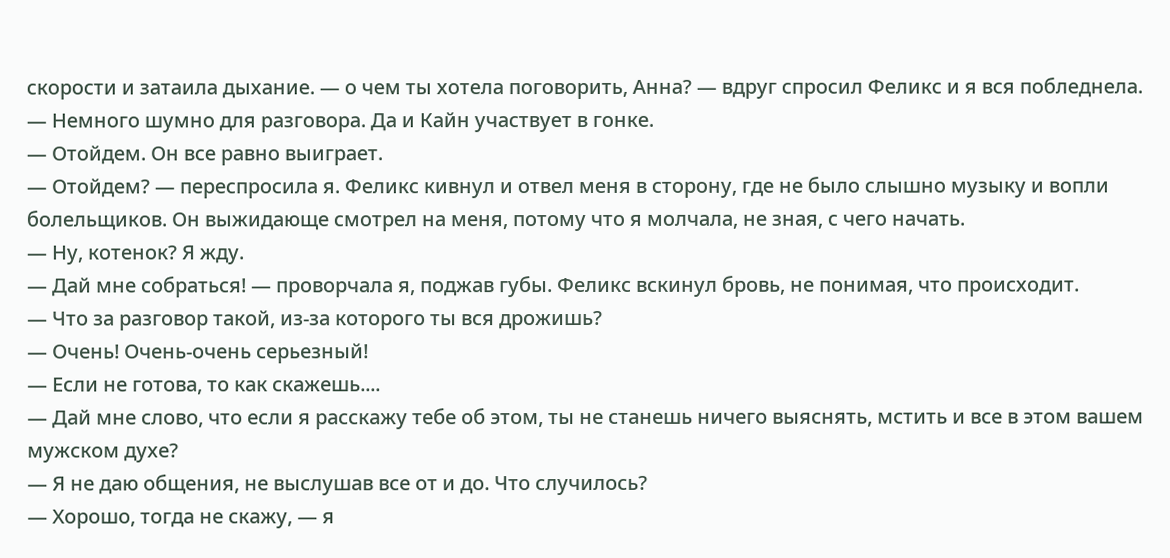скорости и затаила дыхание. — о чем ты хотела поговорить, Анна? — вдруг спросил Феликс и я вся побледнела.
— Немного шумно для разговора. Да и Кайн участвует в гонке.
— Отойдем. Он все равно выиграет.
— Отойдем? — переспросила я. Феликс кивнул и отвел меня в сторону, где не было слышно музыку и вопли болельщиков. Он выжидающе смотрел на меня, потому что я молчала, не зная, с чего начать.
— Ну, котенок? Я жду.
— Дай мне собраться! — проворчала я, поджав губы. Феликс вскинул бровь, не понимая, что происходит.
— Что за разговор такой, из-за которого ты вся дрожишь?
— Очень! Очень-очень серьезный!
— Если не готова, то как скажешь....
— Дай мне слово, что если я расскажу тебе об этом, ты не станешь ничего выяснять, мстить и все в этом вашем мужском духе?
— Я не даю общения, не выслушав все от и до. Что случилось?
— Хорошо, тогда не скажу, — я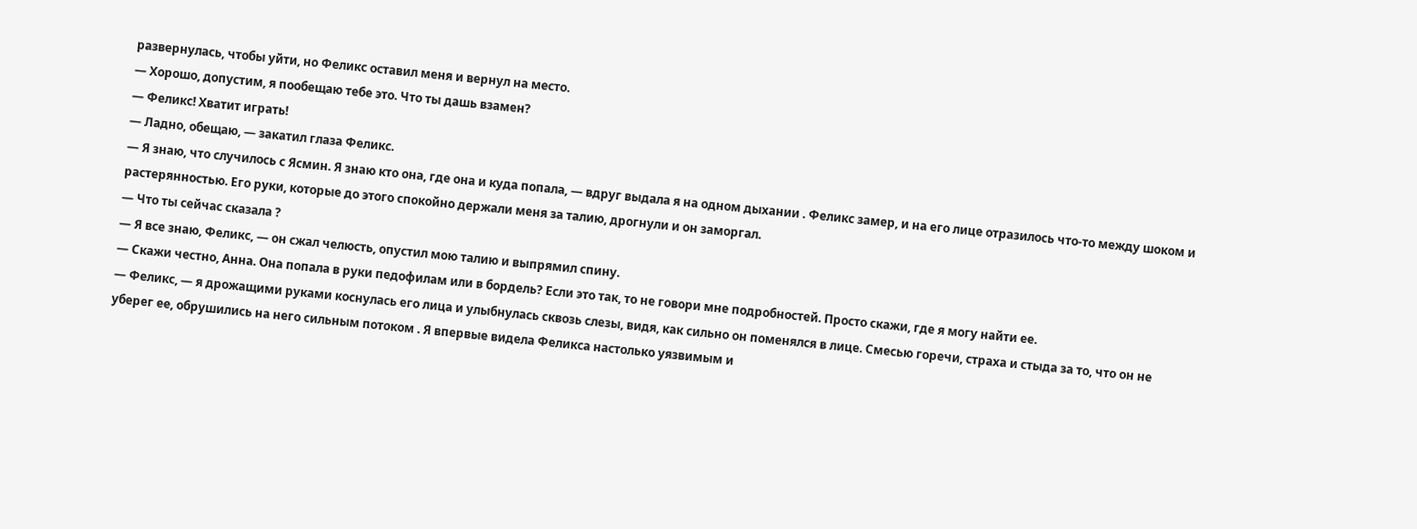развернулась, чтобы уйти, но Феликс оставил меня и вернул на место.
— Хорошо, допустим, я пообещаю тебе это. Что ты дашь взамен?
— Феликс! Хватит играть!
— Ладно, обещаю, — закатил глаза Феликс.
— Я знаю, что случилось с Ясмин. Я знаю кто она, где она и куда попала, — вдруг выдала я на одном дыхании . Феликс замер, и на его лице отразилось что-то между шоком и растерянностью. Его руки, которые до этого спокойно держали меня за талию, дрогнули и он заморгал.
— Что ты сейчас сказала ?
— Я все знаю, Феликс, — он сжал челюсть, опустил мою талию и выпрямил спину.
— Скажи честно, Анна. Она попала в руки педофилам или в бордель? Если это так, то не говори мне подробностей. Просто скажи, где я могу найти ее.
— Феликс, — я дрожащими руками коснулась его лица и улыбнулась сквозь слезы, видя, как сильно он поменялся в лице. Смесью горечи, страха и стыда за то, что он не уберег ее, обрушились на него сильным потоком . Я впервые видела Феликса настолько уязвимым и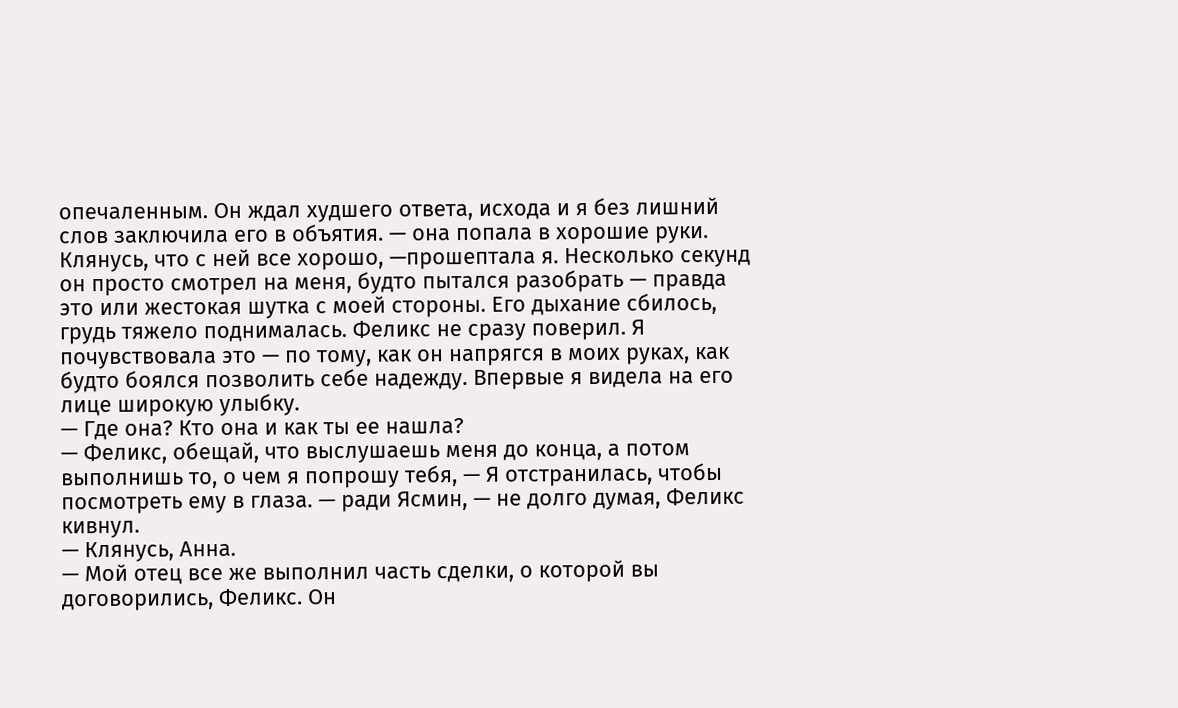опечаленным. Он ждал худшего ответа, исхода и я без лишний слов заключила его в объятия. — она попала в хорошие руки. Клянусь, что с ней все хорошо, —прошептала я. Несколько секунд он просто смотрел на меня, будто пытался разобрать — правда это или жестокая шутка с моей стороны. Его дыхание сбилось, грудь тяжело поднималась. Феликс не сразу поверил. Я почувствовала это — по тому, как он напрягся в моих руках, как будто боялся позволить себе надежду. Впервые я видела на его лице широкую улыбку.
— Где она? Кто она и как ты ее нашла?
— Феликс, обещай, что выслушаешь меня до конца, а потом выполнишь то, о чем я попрошу тебя, — Я отстранилась, чтобы посмотреть ему в глаза. — ради Ясмин, — не долго думая, Феликс кивнул.
— Клянусь, Анна.
— Мой отец все же выполнил часть сделки, о которой вы договорились, Феликс. Он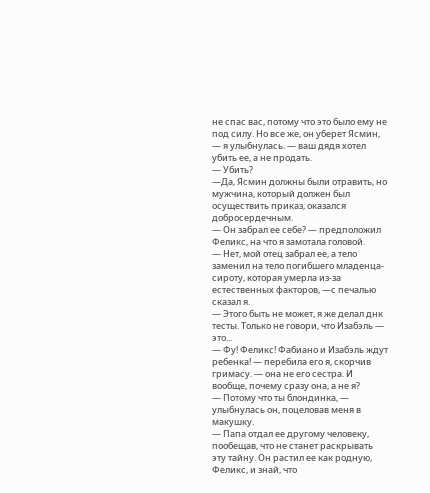не спас вас, потому что это было ему не под силу. Но все же, он уберет Ясмин, — я улыбнулась. — ваш дядя хотел убить ее, а не продать.
— Убить?
—Да, Ясмин должны были отравить, но мужчина, который должен был осуществить приказ, оказался добросердечным.
— Он забрал ее себе? — предположил Феликс, на что я замотала головой.
— Нет, мой отец забрал ее, а тело заменил на тело погибшего младенца-сироту, которая умерла из-за естественных факторов, —с печалью сказал я.
— Этого быть не может, я же делал днк тесты. Только не говори, что Изабэль — это...
— Фу! Феликс! Фабиано и Изабэль ждут ребенка! — перебила его я, скорчив гримасу. — она не его сестра. И вообще, почему сразу она, а не я?
— Потому что ты блондинка, — улыбнулась он, поцеловав меня в макушку.
— Папа отдал ее другому человеку, пообещав, что не станет раскрывать эту тайну. Он растил ее как родную, Феликс, и знай, что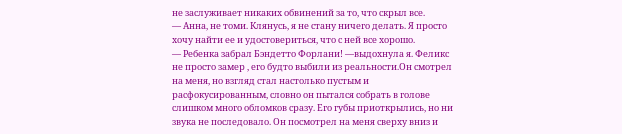не заслуживает никаких обвинений за то, что скрыл все.
— Анна, не томи. Клянусь, я не стану ничего делать. Я просто хочу найти ее и удостовериться, что с ней все хорошо.
— Ребенка забрал Бэндетто Форлани! —выдохнула я. Феликс не просто замер , его будто выбили из реальности.Он смотрел на меня, но взгляд стал настолько пустым и расфокусированным, словно он пытался собрать в голове слишком много обломков сразу. Его губы приоткрылись, но ни звука не последовало. Он посмотрел на меня сверху вниз и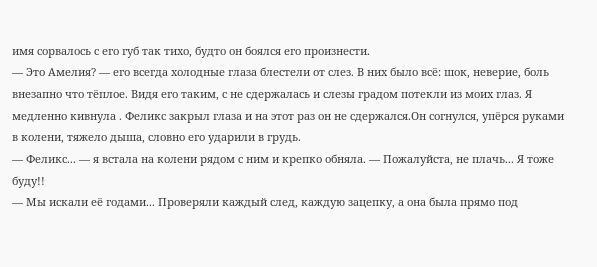имя сорвалось с его губ так тихо, будто он боялся его произнести.
— Это Амелия? — его всегда холодные глаза блестели от слез. В них было всё: шок, неверие, боль внезапно что тёплое. Видя его таким, с не сдержалась и слезы градом потекли из моих глаз. Я медленно кивнула . Феликс закрыл глаза и на этот раз он не сдержался.Он согнулся, упёрся руками в колени, тяжело дыша, словно его ударили в грудь.
— Феликс... — я встала на колени рядом с ним и крепко обняла. — Пожалуйста, не плачь... Я тоже буду!!
— Мы искали её годами... Проверяли каждый след, каждую зацепку, а она была прямо под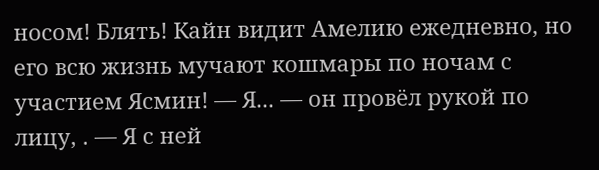носом! Блять! Кайн видит Амелию ежедневно, но его всю жизнь мучают кошмары по ночам с участием Ясмин! — Я... — он провёл рукой по лицу, . — Я с ней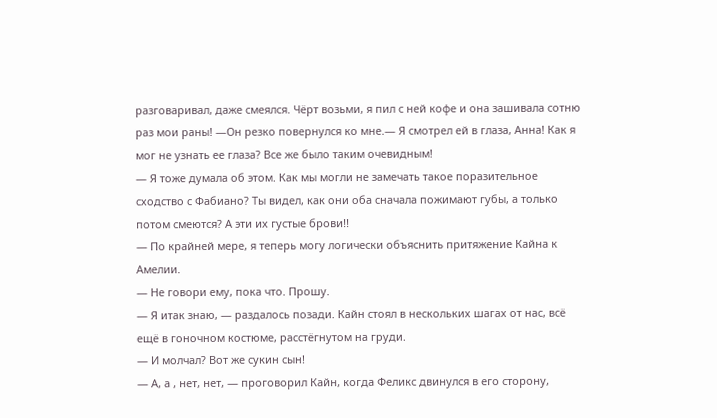разговаривал, даже смеялся. Чёрт возьми, я пил с ней кофе и она зашивала сотню раз мои раны! —Он резко повернулся ко мне.— Я смотрел ей в глаза, Анна! Как я мог не узнать ее глаза? Все же было таким очевидным!
— Я тоже думала об этом. Как мы могли не замечать такое поразительное сходство с Фабиано? Ты видел, как они оба сначала пожимают губы, а только потом смеются? А эти их густые брови!!
— По крайней мере, я теперь могу логически объяснить притяжение Кайна к Амелии.
— Не говори ему, пока что. Прошу.
— Я итак знаю, — раздалось позади. Кайн стоял в нескольких шагах от нас, всё ещё в гоночном костюме, расстёгнутом на груди.
— И молчал? Вот же сукин сын!
— А, а , нет, нет, — проговорил Кайн, когда Феликс двинулся в его сторону,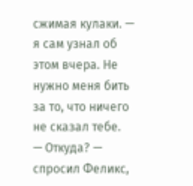сжимая кулаки. — я сам узнал об этом вчера. Не нужно меня бить за то, что ничего не сказал тебе.
— Откуда? — спросил Феликс,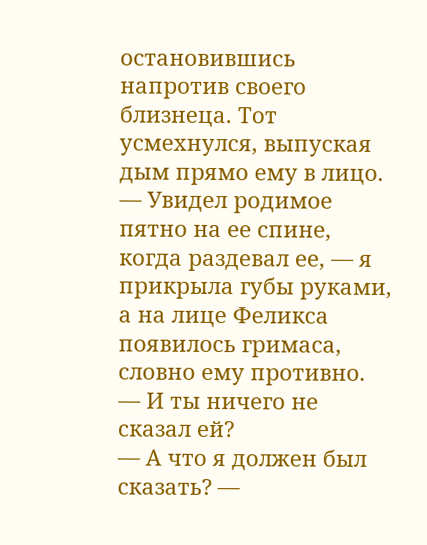остановившись напротив своего близнеца. Тот усмехнулся, выпуская дым прямо ему в лицо.
— Увидел родимое пятно на ее спине, когда раздевал ее, — я прикрыла губы руками, а на лице Феликса появилось гримаса, словно ему противно.
— И ты ничего не сказал ей?
— А что я должен был сказать? —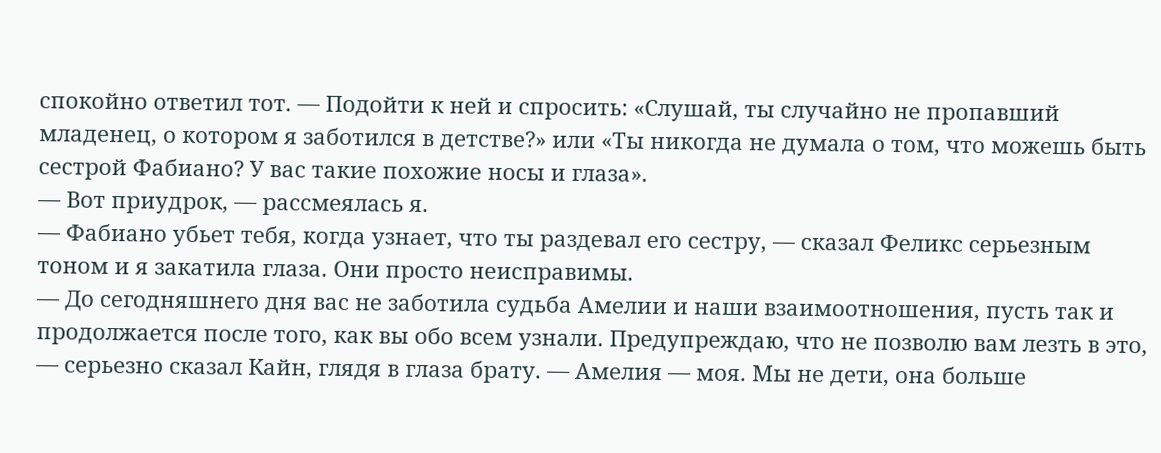спокойно ответил тот. — Подойти к ней и спросить: «Слушай, ты случайно не пропавший младенец, о котором я заботился в детстве?» или «Ты никогда не думала о том, что можешь быть сестрой Фабиано? У вас такие похожие носы и глаза».
— Вот приудрок, — рассмеялась я.
— Фабиано убьет тебя, когда узнает, что ты раздевал его сестру, — сказал Феликс серьезным тоном и я закатила глаза. Они просто неисправимы.
— До сегодняшнего дня вас не заботила судьба Амелии и наши взаимоотношения, пусть так и продолжается после того, как вы обо всем узнали. Предупреждаю, что не позволю вам лезть в это, — серьезно сказал Кайн, глядя в глаза брату. — Амелия — моя. Мы не дети, она больше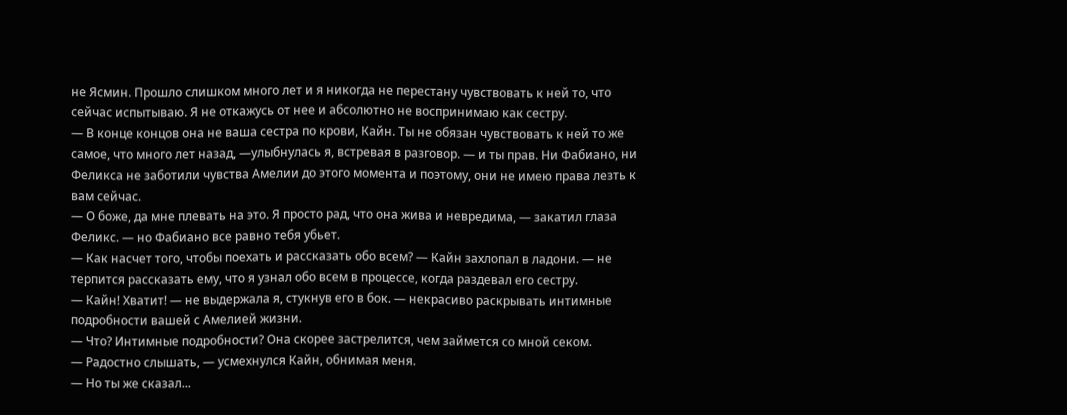не Ясмин. Прошло слишком много лет и я никогда не перестану чувствовать к ней то, что сейчас испытываю. Я не откажусь от нее и абсолютно не воспринимаю как сестру.
— В конце концов она не ваша сестра по крови, Кайн. Ты не обязан чувствовать к ней то же самое, что много лет назад, —улыбнулась я, встревая в разговор. — и ты прав. Ни Фабиано, ни Феликса не заботили чувства Амелии до этого момента и поэтому, они не имею права лезть к вам сейчас.
— О боже, да мне плевать на это. Я просто рад, что она жива и невредима, — закатил глаза Феликс. — но Фабиано все равно тебя убьет.
— Как насчет того, чтобы поехать и рассказать обо всем? — Кайн захлопал в ладони. — не терпится рассказать ему, что я узнал обо всем в процессе, когда раздевал его сестру.
— Кайн! Хватит! — не выдержала я, стукнув его в бок. — некрасиво раскрывать интимные подробности вашей с Амелией жизни.
— Что? Интимные подробности? Она скорее застрелится, чем займется со мной секом.
— Радостно слышать, — усмехнулся Кайн, обнимая меня.
— Но ты же сказал...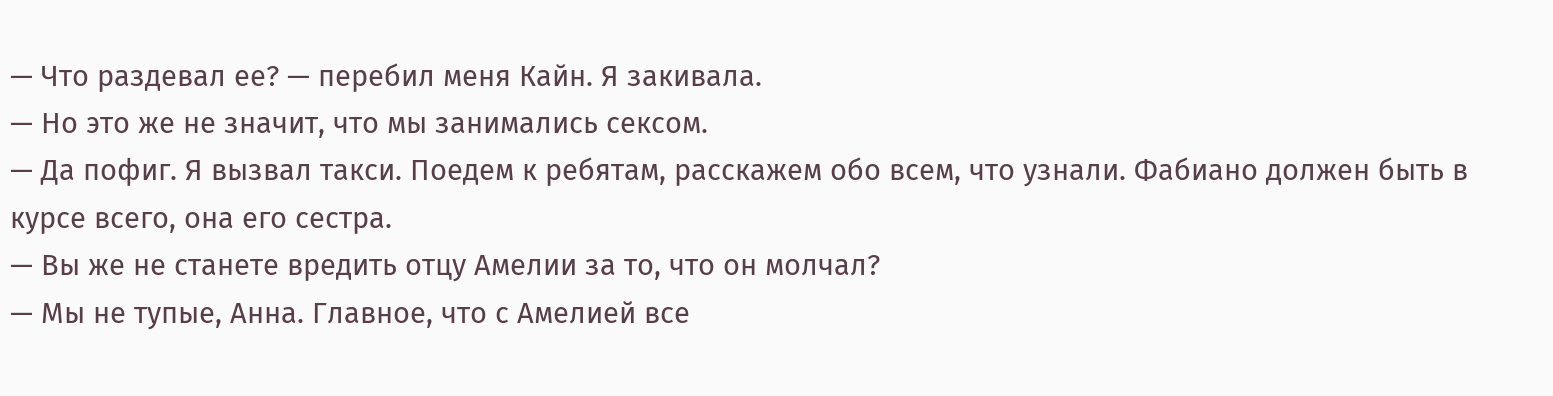— Что раздевал ее? — перебил меня Кайн. Я закивала.
— Но это же не значит, что мы занимались сексом.
— Да пофиг. Я вызвал такси. Поедем к ребятам, расскажем обо всем, что узнали. Фабиано должен быть в курсе всего, она его сестра.
— Вы же не станете вредить отцу Амелии за то, что он молчал?
— Мы не тупые, Анна. Главное, что с Амелией все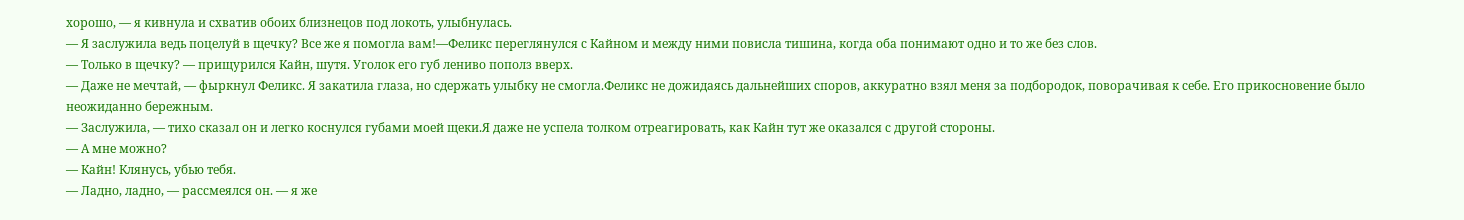хорошо, — я кивнула и схватив обоих близнецов под локоть, улыбнулась.
— Я заслужила ведь поцелуй в щечку? Все же я помогла вам!—Феликс переглянулся с Кайном и между ними повисла тишина, когда оба понимают одно и то же без слов.
— Только в щечку? — прищурился Кайн, шутя. Уголок его губ лениво пополз вверх.
— Даже не мечтай, — фыркнул Феликс. Я закатила глаза, но сдержать улыбку не смогла.Феликс не дожидаясь дальнейших споров, аккуратно взял меня за подбородок, поворачивая к себе. Его прикосновение было неожиданно бережным.
— Заслужила, — тихо сказал он и легко коснулся губами моей щеки.Я даже не успела толком отреагировать, как Кайн тут же оказался с другой стороны.
— А мне можно?
— Кайн! Клянусь, убью тебя.
— Ладно, ладно, — рассмеялся он. — я же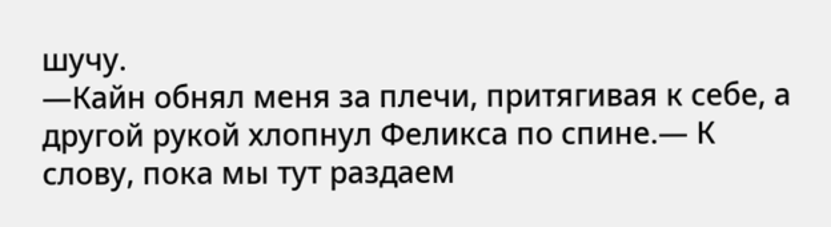шучу.
—Кайн обнял меня за плечи, притягивая к себе, а другой рукой хлопнул Феликса по спине.— К слову, пока мы тут раздаем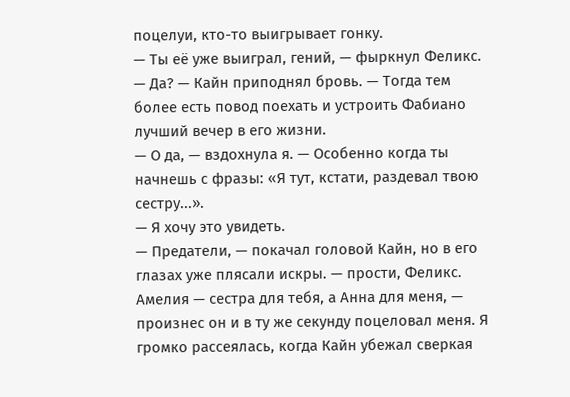поцелуи, кто-то выигрывает гонку.
— Ты её уже выиграл, гений, — фыркнул Феликс.
— Да? — Кайн приподнял бровь. — Тогда тем более есть повод поехать и устроить Фабиано лучший вечер в его жизни.
— О да, — вздохнула я. — Особенно когда ты начнешь с фразы: «Я тут, кстати, раздевал твою сестру...».
— Я хочу это увидеть.
— Предатели, — покачал головой Кайн, но в его глазах уже плясали искры. — прости, Феликс. Амелия — сестра для тебя, а Анна для меня, — произнес он и в ту же секунду поцеловал меня. Я громко рассеялась, когда Кайн убежал сверкая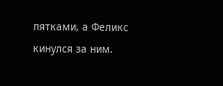пятками, а Феликс кинулся за ним.